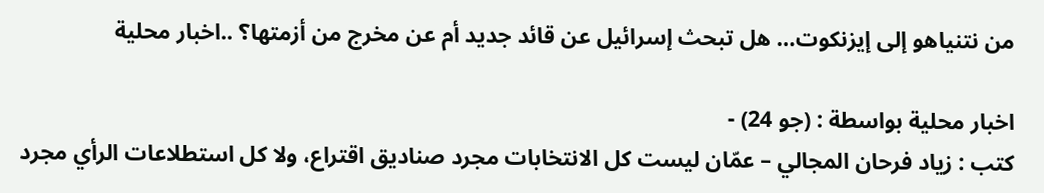من نتنياهو إلى إيزنكوت… هل تبحث إسرائيل عن قائد جديد أم عن مخرج من أزمتها؟ ..اخبار محلية

اخبار محلية بواسطة : (جو 24) -
كتب : زياد فرحان المجالي – عمّان ليست كل الانتخابات مجرد صناديق اقتراع، ولا كل استطلاعات الرأي مجرد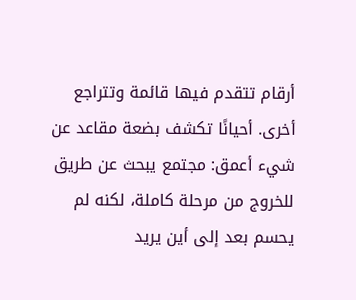أرقام تتقدم فيها قائمة وتتراجع أخرى. أحيانًا تكشف بضعة مقاعد عن شيء أعمق: مجتمع يبحث عن طريق للخروج من مرحلة كاملة، لكنه لم يحسم بعد إلى أين يريد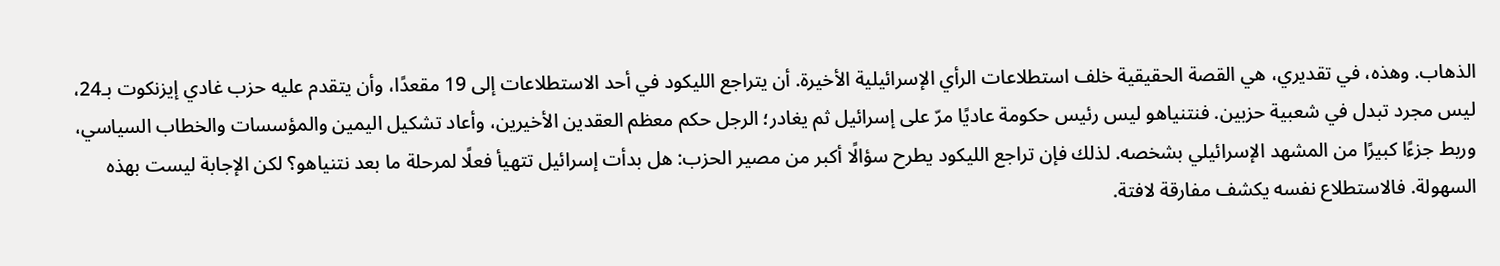الذهاب. وهذه، في تقديري، هي القصة الحقيقية خلف استطلاعات الرأي الإسرائيلية الأخيرة. أن يتراجع الليكود في أحد الاستطلاعات إلى 19 مقعدًا، وأن يتقدم عليه حزب غادي إيزنكوت بـ24، ليس مجرد تبدل في شعبية حزبين. فنتنياهو ليس رئيس حكومة عاديًا مرّ على إسرائيل ثم يغادر؛ الرجل حكم معظم العقدين الأخيرين، وأعاد تشكيل اليمين والمؤسسات والخطاب السياسي، وربط جزءًا كبيرًا من المشهد الإسرائيلي بشخصه. لذلك فإن تراجع الليكود يطرح سؤالًا أكبر من مصير الحزب: هل بدأت إسرائيل تتهيأ فعلًا لمرحلة ما بعد نتنياهو؟ لكن الإجابة ليست بهذه السهولة. فالاستطلاع نفسه يكشف مفارقة لافتة.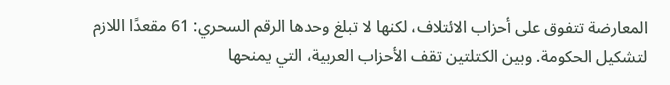المعارضة تتفوق على أحزاب الائتلاف، لكنها لا تبلغ وحدها الرقم السحري: 61 مقعدًا اللازم لتشكيل الحكومة. وبين الكتلتين تقف الأحزاب العربية، التي يمنحها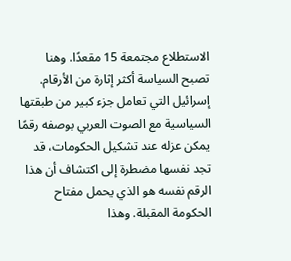الاستطلاع مجتمعة 15 مقعدًا. وهنا تصبح السياسة أكثر إثارة من الأرقام. إسرائيل التي تعامل جزء كبير من طبقتها السياسية مع الصوت العربي بوصفه رقمًا يمكن عزله عند تشكيل الحكومات، قد تجد نفسها مضطرة إلى اكتشاف أن هذا الرقم نفسه هو الذي يحمل مفتاح الحكومة المقبلة. وهذا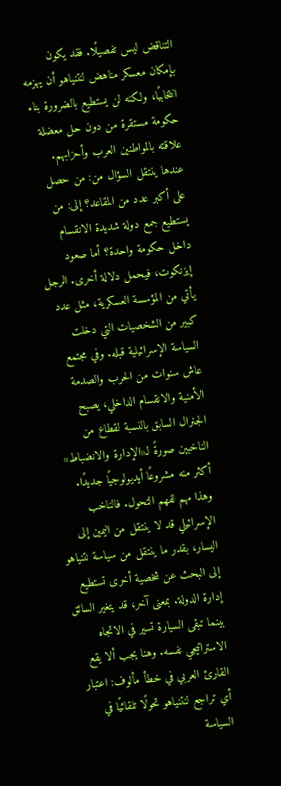التناقض ليس تفصيلًا. فقد يكون بإمكان معسكر مناهض لنتنياهو أن يهزمه انتخابيًا، ولكنه لن يستطيع بالضرورة بناء حكومة مستقرة من دون حل معضلة علاقته بالمواطنين العرب وأحزابهم. عندها ينتقل السؤال من: من حصل على أكبر عدد من المقاعد؟ إلى: من يستطيع جمع دولة شديدة الانقسام داخل حكومة واحدة؟ أما صعود إيزنكوت، فيحمل دلالة أخرى. الرجل يأتي من المؤسسة العسكرية، مثل عدد كبير من الشخصيات التي دخلت السياسة الإسرائيلية قبله. وفي مجتمع عاش سنوات من الحرب والصدمة الأمنية والانقسام الداخلي، يصبح الجنرال السابق بالنسبة لقطاع من الناخبين صورةً لـ«الإدارة والانضباط» أكثر منه مشروعًا أيديولوجيًا جديدًا. وهذا مهم لفهم التحول. فالناخب الإسرائيلي قد لا ينتقل من اليمين إلى اليسار، بقدر ما ينتقل من سياسة نتنياهو إلى البحث عن شخصية أخرى تستطيع إدارة الدولة. بمعنى آخر، قد يتغير السائق بينما تبقى السيارة تسير في الاتجاه الاستراتيجي نفسه. وهنا يجب ألا يقع القارئ العربي في خطأ مألوف: اعتبار أي تراجع لنتنياهو تحولًا تلقائيًا في السياسة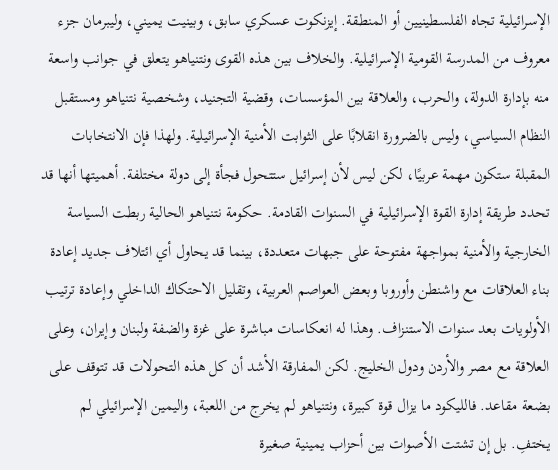الإسرائيلية تجاه الفلسطينيين أو المنطقة. إيزنكوت عسكري سابق، وبينيت يميني، وليبرمان جزء معروف من المدرسة القومية الإسرائيلية. والخلاف بين هذه القوى ونتنياهو يتعلق في جوانب واسعة منه بإدارة الدولة، والحرب، والعلاقة بين المؤسسات، وقضية التجنيد، وشخصية نتنياهو ومستقبل النظام السياسي، وليس بالضرورة انقلابًا على الثوابت الأمنية الإسرائيلية. ولهذا فإن الانتخابات المقبلة ستكون مهمة عربيًا، لكن ليس لأن إسرائيل ستتحول فجأة إلى دولة مختلفة. أهميتها أنها قد تحدد طريقة إدارة القوة الإسرائيلية في السنوات القادمة. حكومة نتنياهو الحالية ربطت السياسة الخارجية والأمنية بمواجهة مفتوحة على جبهات متعددة، بينما قد يحاول أي ائتلاف جديد إعادة بناء العلاقات مع واشنطن وأوروبا وبعض العواصم العربية، وتقليل الاحتكاك الداخلي وإعادة ترتيب الأولويات بعد سنوات الاستنزاف. وهذا له انعكاسات مباشرة على غزة والضفة ولبنان وإيران، وعلى العلاقة مع مصر والأردن ودول الخليج. لكن المفارقة الأشد أن كل هذه التحولات قد تتوقف على بضعة مقاعد. فالليكود ما يزال قوة كبيرة، ونتنياهو لم يخرج من اللعبة، واليمين الإسرائيلي لم يختفِ. بل إن تشتت الأصوات بين أحزاب يمينية صغيرة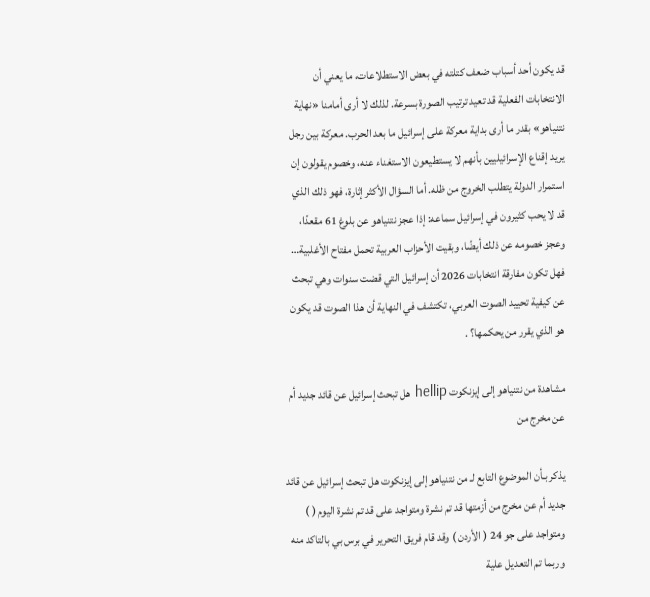قد يكون أحد أسباب ضعف كتلته في بعض الاستطلاعات، ما يعني أن الانتخابات الفعلية قد تعيد ترتيب الصورة بسرعة. لذلك لا أرى أمامنا «نهاية نتنياهو» بقدر ما أرى بداية معركة على إسرائيل ما بعد الحرب. معركة بين رجل يريد إقناع الإسرائيليين بأنهم لا يستطيعون الاستغناء عنه، وخصوم يقولون إن استمرار الدولة يتطلب الخروج من ظله. أما السؤال الأكثر إثارة، فهو ذلك الذي قد لا يحب كثيرون في إسرائيل سماعه: إذا عجز نتنياهو عن بلوغ 61 مقعدًا، وعجز خصومه عن ذلك أيضًا، وبقيت الأحزاب العربية تحمل مفتاح الأغلبية… فهل تكون مفارقة انتخابات 2026 أن إسرائيل التي قضت سنوات وهي تبحث عن كيفية تحييد الصوت العربي، تكتشف في النهاية أن هذا الصوت قد يكون هو الذي يقرر من يحكمها؟ .

مشاهدة من نتنياهو إلى إيزنكوت hellip هل تبحث إسرائيل عن قائد جديد أم عن مخرج من

يذكر بـأن الموضوع التابع لـ من نتنياهو إلى إيزنكوت هل تبحث إسرائيل عن قائد جديد أم عن مخرج من أزمتها قد تم نشرة ومتواجد على قد تم نشرة اليوم ( ) ومتواجد على جو 24 ( الأردن ) وقد قام فريق التحرير في برس بي بالتاكد منه وربما تم التعديل علية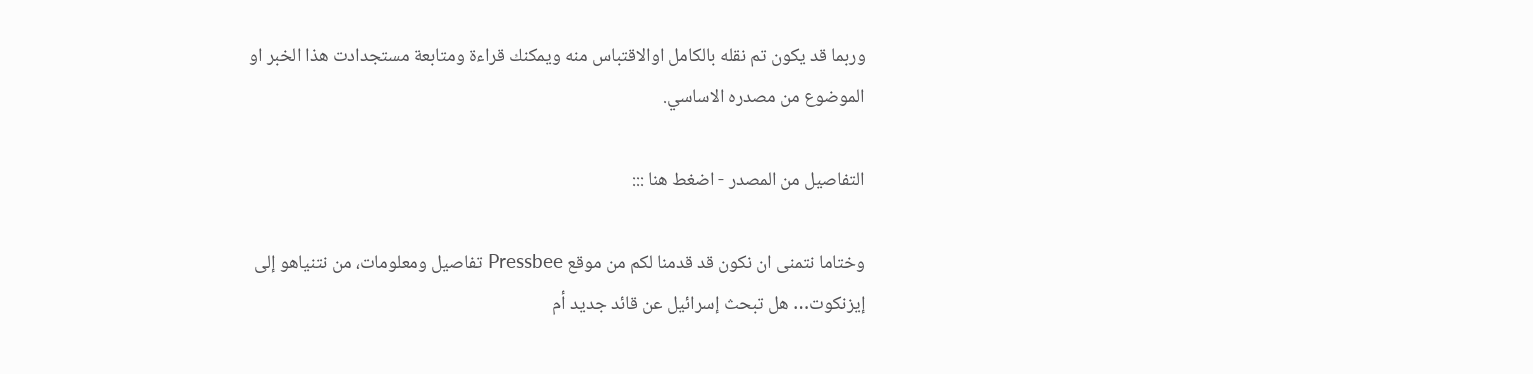وربما قد يكون تم نقله بالكامل اوالاقتباس منه ويمكنك قراءة ومتابعة مستجدادت هذا الخبر او الموضوع من مصدره الاساسي.

التفاصيل من المصدر - اضغط هنا :::

وختاما نتمنى ان نكون قد قدمنا لكم من موقع Pressbee تفاصيل ومعلومات، من نتنياهو إلى إيزنكوت… هل تبحث إسرائيل عن قائد جديد أم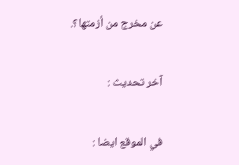عن مخرج من أزمتها؟.

آخر تحديث :

في الموقع ايضا :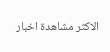الاكثر مشاهدة اخبار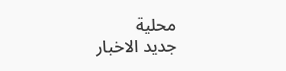محلية
جديد الاخبار